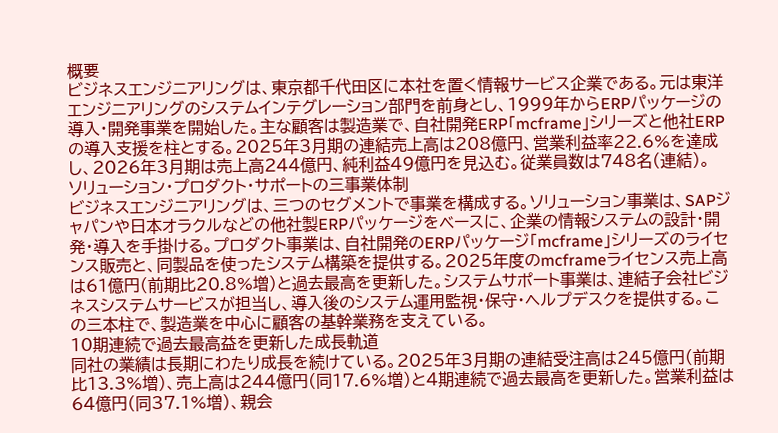概要
ビジネスエンジニアリングは、東京都千代田区に本社を置く情報サービス企業である。元は東洋エンジニアリングのシステムインテグレーション部門を前身とし、1999年からERPパッケージの導入・開発事業を開始した。主な顧客は製造業で、自社開発ERP「mcframe」シリーズと他社ERPの導入支援を柱とする。2025年3月期の連結売上高は208億円、営業利益率22.6%を達成し、2026年3月期は売上高244億円、純利益49億円を見込む。従業員数は748名(連結)。
ソリューション・プロダクト・サポートの三事業体制
ビジネスエンジニアリングは、三つのセグメントで事業を構成する。ソリューション事業は、SAPジャパンや日本オラクルなどの他社製ERPパッケージをベースに、企業の情報システムの設計・開発・導入を手掛ける。プロダクト事業は、自社開発のERPパッケージ「mcframe」シリーズのライセンス販売と、同製品を使ったシステム構築を提供する。2025年度のmcframeライセンス売上高は61億円(前期比20.8%増)と過去最高を更新した。システムサポート事業は、連結子会社ビジネスシステムサービスが担当し、導入後のシステム運用監視・保守・ヘルプデスクを提供する。この三本柱で、製造業を中心に顧客の基幹業務を支えている。
10期連続で過去最高益を更新した成長軌道
同社の業績は長期にわたり成長を続けている。2025年3月期の連結受注高は245億円(前期比13.3%増)、売上高は244億円(同17.6%増)と4期連続で過去最高を更新した。営業利益は64億円(同37.1%増)、親会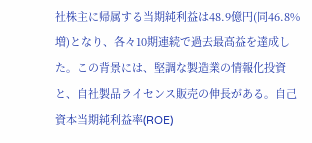社株主に帰属する当期純利益は48.9億円(同46.8%増)となり、各々10期連続で過去最高益を達成した。この背景には、堅調な製造業の情報化投資と、自社製品ライセンス販売の伸長がある。自己資本当期純利益率(ROE)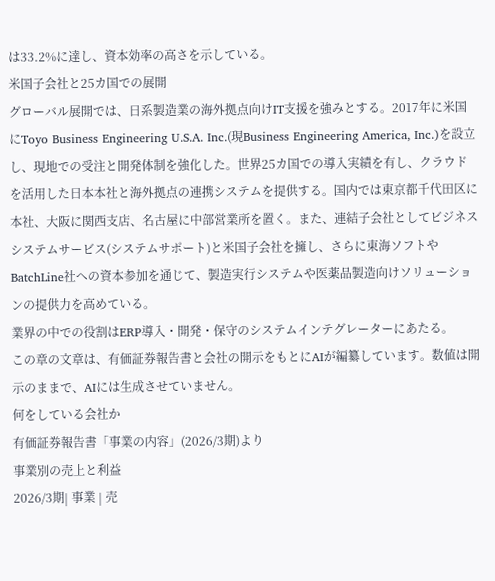は33.2%に達し、資本効率の高さを示している。
米国子会社と25カ国での展開
グローバル展開では、日系製造業の海外拠点向けIT支援を強みとする。2017年に米国にToyo Business Engineering U.S.A. Inc.(現Business Engineering America, Inc.)を設立し、現地での受注と開発体制を強化した。世界25カ国での導入実績を有し、クラウドを活用した日本本社と海外拠点の連携システムを提供する。国内では東京都千代田区に本社、大阪に関西支店、名古屋に中部営業所を置く。また、連結子会社としてビジネスシステムサービス(システムサポート)と米国子会社を擁し、さらに東海ソフトやBatchLine社への資本参加を通じて、製造実行システムや医薬品製造向けソリューションの提供力を高めている。
業界の中での役割はERP導入・開発・保守のシステムインテグレーターにあたる。
この章の文章は、有価証券報告書と会社の開示をもとにAIが編纂しています。数値は開示のままで、AIには生成させていません。
何をしている会社か
有価証券報告書「事業の内容」(2026/3期)より
事業別の売上と利益
2026/3期| 事業 | 売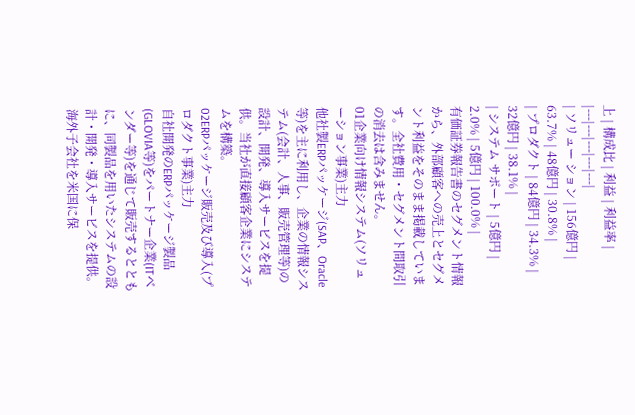上 | 構成比 | 利益 | 利益率 |
|---|---|---|---|---|
| ソリュー ション | 156億円 | 63.7% | 48億円 | 30.8% |
| プロダクト | 84億円 | 34.3% | 32億円 | 38.1% |
| システム サポート | 5億円 | 2.0% | 5億円 | 100.0% |
有価証券報告書のセグメント情報から、外部顧客への売上とセグメント利益をそのまま掲載しています。全社費用・セグメント間取引の消去は含みません。
01企業向け情報システム(ソリューション事業)主力
他社製ERPパッケージ(SAP、Oracle等)を主に利用し、企業の情報システム(会計、人事、販売管理等)の設計、開発、導入サービスを提供。当社が直接顧客企業にシステムを構築。
02ERPパッケージ販売及び導入(プロダクト事業)主力
自社開発のERPパッケージ製品(GLOVIA等)をパートナー企業(ITベンダー等)を通じて販売するとともに、同製品を用いたシステムの設計・開発・導入サービスを提供。海外子会社を米国に保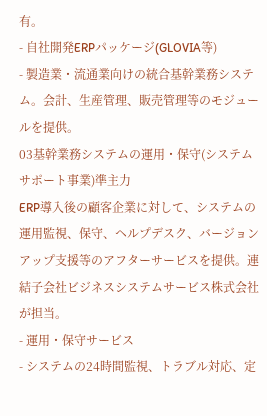有。
- 自社開発ERPパッケージ(GLOVIA等)
- 製造業・流通業向けの統合基幹業務システム。会計、生産管理、販売管理等のモジュールを提供。
03基幹業務システムの運用・保守(システムサポート事業)準主力
ERP導入後の顧客企業に対して、システムの運用監視、保守、ヘルプデスク、バージョンアップ支援等のアフターサービスを提供。連結子会社ビジネスシステムサービス株式会社が担当。
- 運用・保守サービス
- システムの24時間監視、トラブル対応、定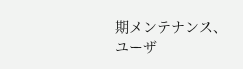期メンテナンス、ユーザ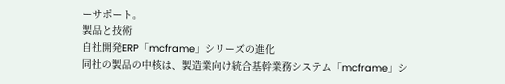ーサポート。
製品と技術
自社開発ERP「mcframe」シリーズの進化
同社の製品の中核は、製造業向け統合基幹業務システム「mcframe」シ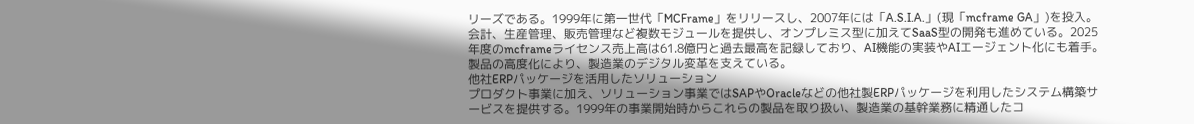リーズである。1999年に第一世代「MCFrame」をリリースし、2007年には「A.S.I.A.」(現「mcframe GA」)を投入。会計、生産管理、販売管理など複数モジュールを提供し、オンプレミス型に加えてSaaS型の開発も進めている。2025年度のmcframeライセンス売上高は61.8億円と過去最高を記録しており、AI機能の実装やAIエージェント化にも着手。製品の高度化により、製造業のデジタル変革を支えている。
他社ERPパッケージを活用したソリューション
プロダクト事業に加え、ソリューション事業ではSAPやOracleなどの他社製ERPパッケージを利用したシステム構築サービスを提供する。1999年の事業開始時からこれらの製品を取り扱い、製造業の基幹業務に精通したコ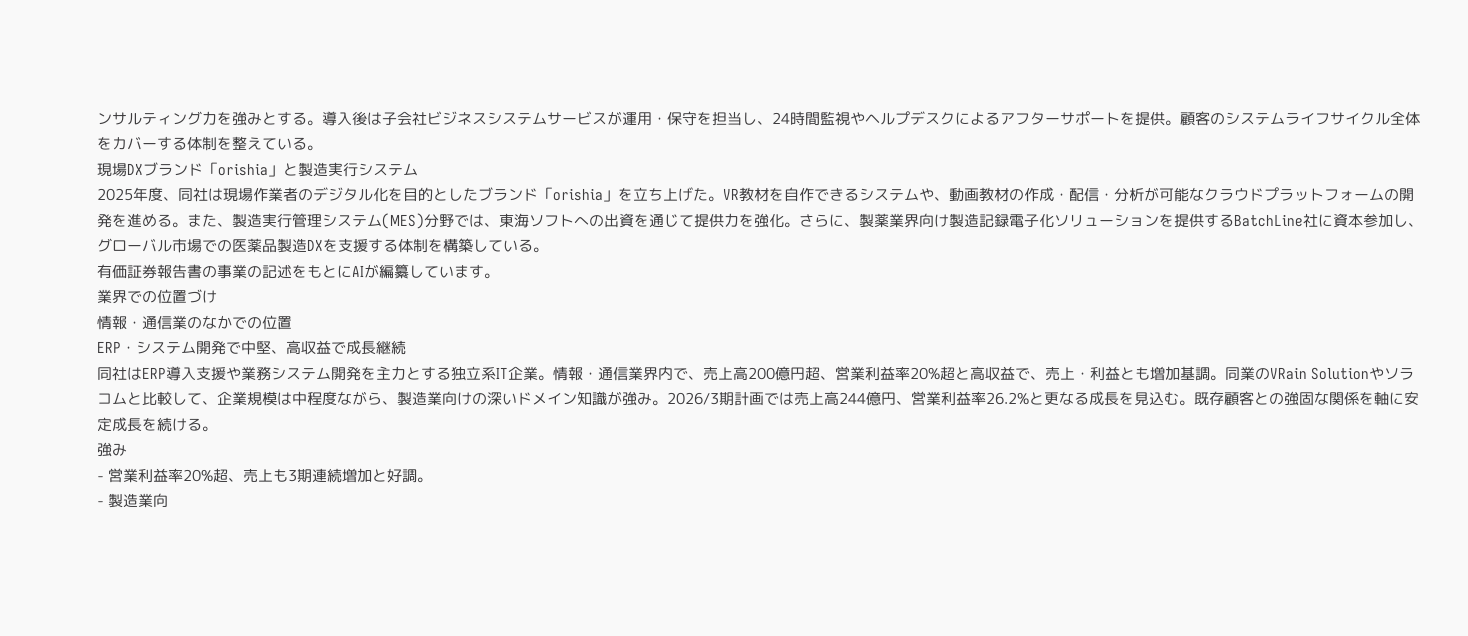ンサルティング力を強みとする。導入後は子会社ビジネスシステムサービスが運用・保守を担当し、24時間監視やヘルプデスクによるアフターサポートを提供。顧客のシステムライフサイクル全体をカバーする体制を整えている。
現場DXブランド「orishia」と製造実行システム
2025年度、同社は現場作業者のデジタル化を目的としたブランド「orishia」を立ち上げた。VR教材を自作できるシステムや、動画教材の作成・配信・分析が可能なクラウドプラットフォームの開発を進める。また、製造実行管理システム(MES)分野では、東海ソフトへの出資を通じて提供力を強化。さらに、製薬業界向け製造記録電子化ソリューションを提供するBatchLine社に資本参加し、グローバル市場での医薬品製造DXを支援する体制を構築している。
有価証券報告書の事業の記述をもとにAIが編纂しています。
業界での位置づけ
情報・通信業のなかでの位置
ERP・システム開発で中堅、高収益で成長継続
同社はERP導入支援や業務システム開発を主力とする独立系IT企業。情報・通信業界内で、売上高200億円超、営業利益率20%超と高収益で、売上・利益とも増加基調。同業のVRain Solutionやソラコムと比較して、企業規模は中程度ながら、製造業向けの深いドメイン知識が強み。2026/3期計画では売上高244億円、営業利益率26.2%と更なる成長を見込む。既存顧客との強固な関係を軸に安定成長を続ける。
強み
- 営業利益率20%超、売上も3期連続増加と好調。
- 製造業向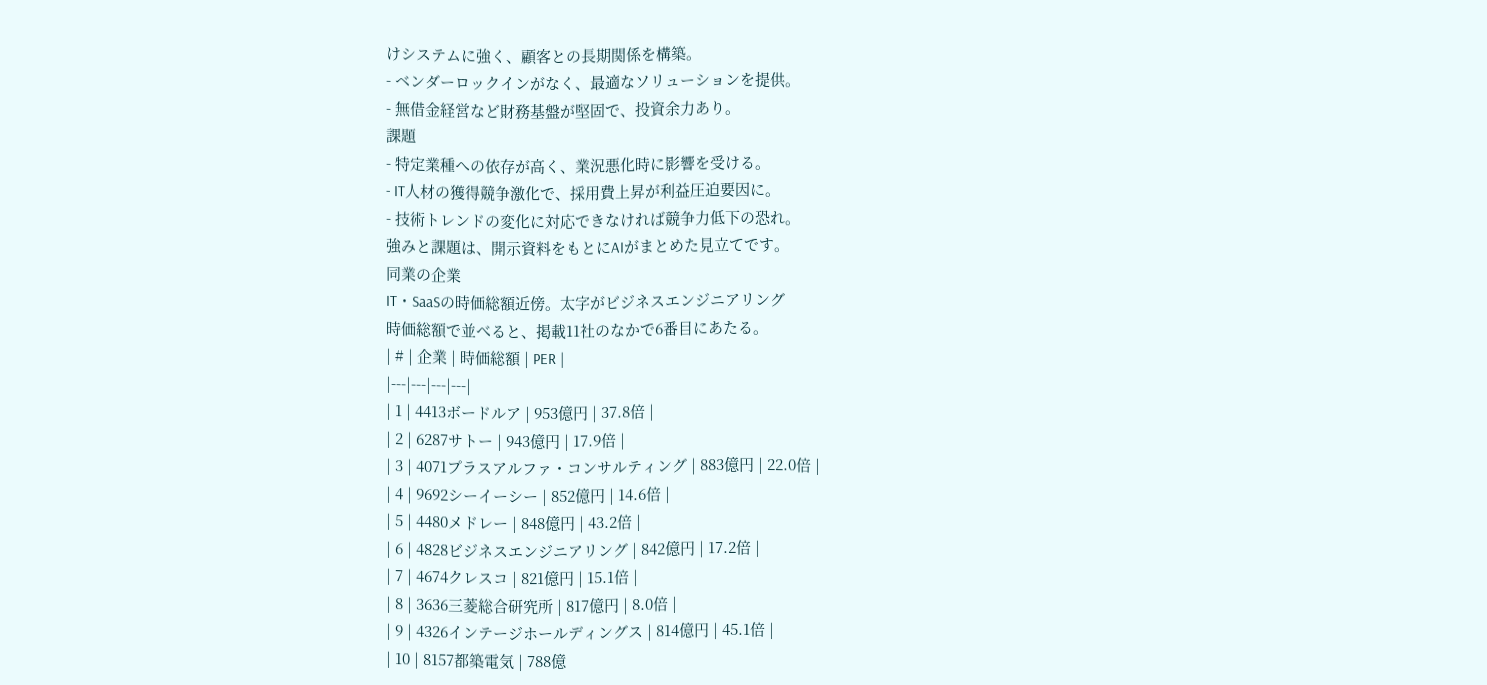けシステムに強く、顧客との長期関係を構築。
- ベンダーロックインがなく、最適なソリューションを提供。
- 無借金経営など財務基盤が堅固で、投資余力あり。
課題
- 特定業種への依存が高く、業況悪化時に影響を受ける。
- IT人材の獲得競争激化で、採用費上昇が利益圧迫要因に。
- 技術トレンドの変化に対応できなければ競争力低下の恐れ。
強みと課題は、開示資料をもとにAIがまとめた見立てです。
同業の企業
IT・SaaSの時価総額近傍。太字がビジネスエンジニアリング
時価総額で並べると、掲載11社のなかで6番目にあたる。
| # | 企業 | 時価総額 | PER |
|---|---|---|---|
| 1 | 4413ボードルア | 953億円 | 37.8倍 |
| 2 | 6287サトー | 943億円 | 17.9倍 |
| 3 | 4071プラスアルファ・コンサルティング | 883億円 | 22.0倍 |
| 4 | 9692シーイーシー | 852億円 | 14.6倍 |
| 5 | 4480メドレー | 848億円 | 43.2倍 |
| 6 | 4828ビジネスエンジニアリング | 842億円 | 17.2倍 |
| 7 | 4674クレスコ | 821億円 | 15.1倍 |
| 8 | 3636三菱総合研究所 | 817億円 | 8.0倍 |
| 9 | 4326インテージホールディングス | 814億円 | 45.1倍 |
| 10 | 8157都築電気 | 788億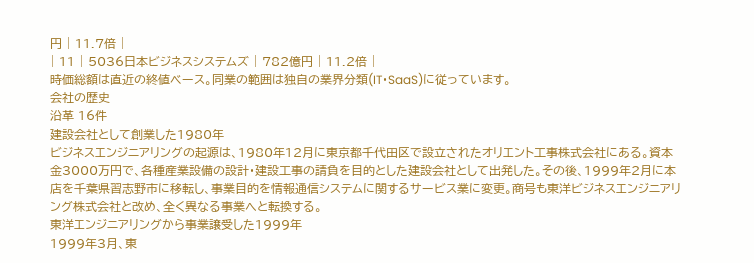円 | 11.7倍 |
| 11 | 5036日本ビジネスシステムズ | 782億円 | 11.2倍 |
時価総額は直近の終値ベース。同業の範囲は独自の業界分類(IT・SaaS)に従っています。
会社の歴史
沿革 16件
建設会社として創業した1980年
ビジネスエンジニアリングの起源は、1980年12月に東京都千代田区で設立されたオリエント工事株式会社にある。資本金3000万円で、各種産業設備の設計・建設工事の請負を目的とした建設会社として出発した。その後、1999年2月に本店を千葉県習志野市に移転し、事業目的を情報通信システムに関するサービス業に変更。商号も東洋ビジネスエンジニアリング株式会社と改め、全く異なる事業へと転換する。
東洋エンジニアリングから事業譲受した1999年
1999年3月、東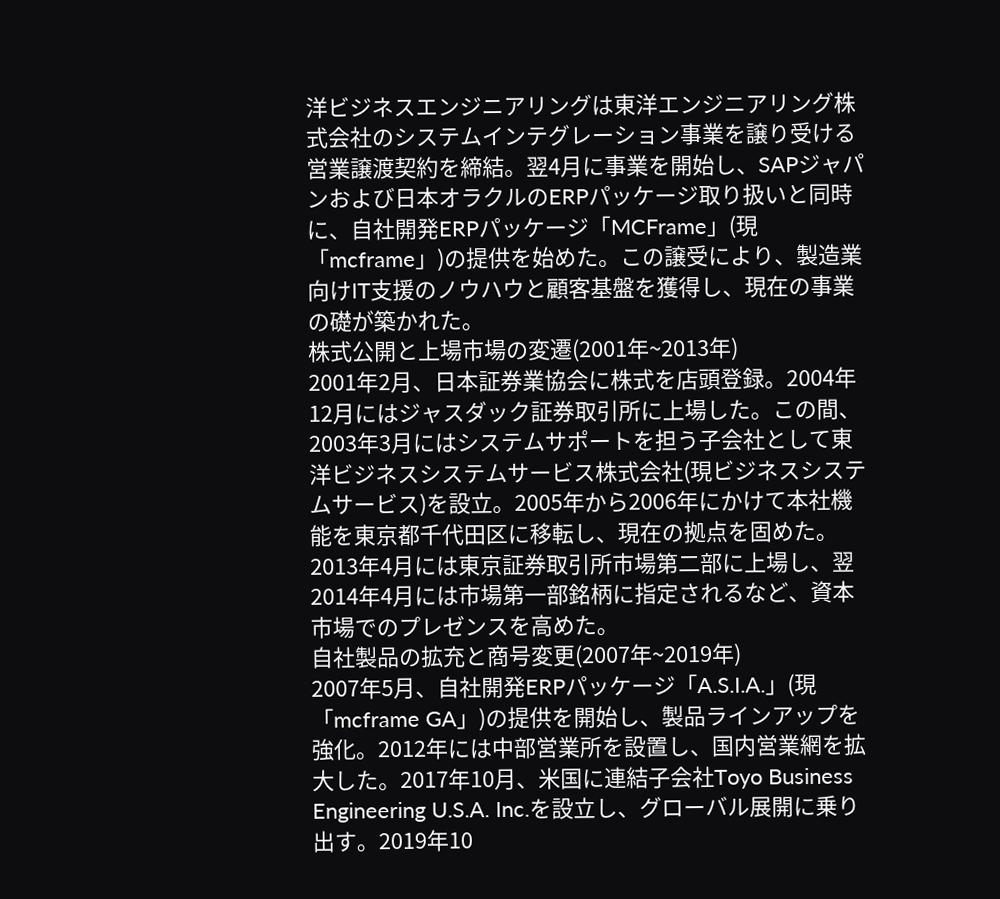洋ビジネスエンジニアリングは東洋エンジニアリング株式会社のシステムインテグレーション事業を譲り受ける営業譲渡契約を締結。翌4月に事業を開始し、SAPジャパンおよび日本オラクルのERPパッケージ取り扱いと同時に、自社開発ERPパッケージ「MCFrame」(現「mcframe」)の提供を始めた。この譲受により、製造業向けIT支援のノウハウと顧客基盤を獲得し、現在の事業の礎が築かれた。
株式公開と上場市場の変遷(2001年~2013年)
2001年2月、日本証券業協会に株式を店頭登録。2004年12月にはジャスダック証券取引所に上場した。この間、2003年3月にはシステムサポートを担う子会社として東洋ビジネスシステムサービス株式会社(現ビジネスシステムサービス)を設立。2005年から2006年にかけて本社機能を東京都千代田区に移転し、現在の拠点を固めた。2013年4月には東京証券取引所市場第二部に上場し、翌2014年4月には市場第一部銘柄に指定されるなど、資本市場でのプレゼンスを高めた。
自社製品の拡充と商号変更(2007年~2019年)
2007年5月、自社開発ERPパッケージ「A.S.I.A.」(現「mcframe GA」)の提供を開始し、製品ラインアップを強化。2012年には中部営業所を設置し、国内営業網を拡大した。2017年10月、米国に連結子会社Toyo Business Engineering U.S.A. Inc.を設立し、グローバル展開に乗り出す。2019年10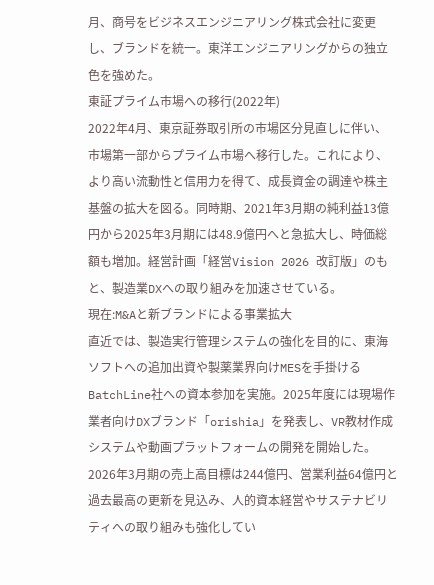月、商号をビジネスエンジニアリング株式会社に変更し、ブランドを統一。東洋エンジニアリングからの独立色を強めた。
東証プライム市場への移行(2022年)
2022年4月、東京証券取引所の市場区分見直しに伴い、市場第一部からプライム市場へ移行した。これにより、より高い流動性と信用力を得て、成長資金の調達や株主基盤の拡大を図る。同時期、2021年3月期の純利益13億円から2025年3月期には48.9億円へと急拡大し、時価総額も増加。経営計画「経営Vision 2026 改訂版」のもと、製造業DXへの取り組みを加速させている。
現在:M&Aと新ブランドによる事業拡大
直近では、製造実行管理システムの強化を目的に、東海ソフトへの追加出資や製薬業界向けMESを手掛けるBatchLine社への資本参加を実施。2025年度には現場作業者向けDXブランド「orishia」を発表し、VR教材作成システムや動画プラットフォームの開発を開始した。2026年3月期の売上高目標は244億円、営業利益64億円と過去最高の更新を見込み、人的資本経営やサステナビリティへの取り組みも強化してい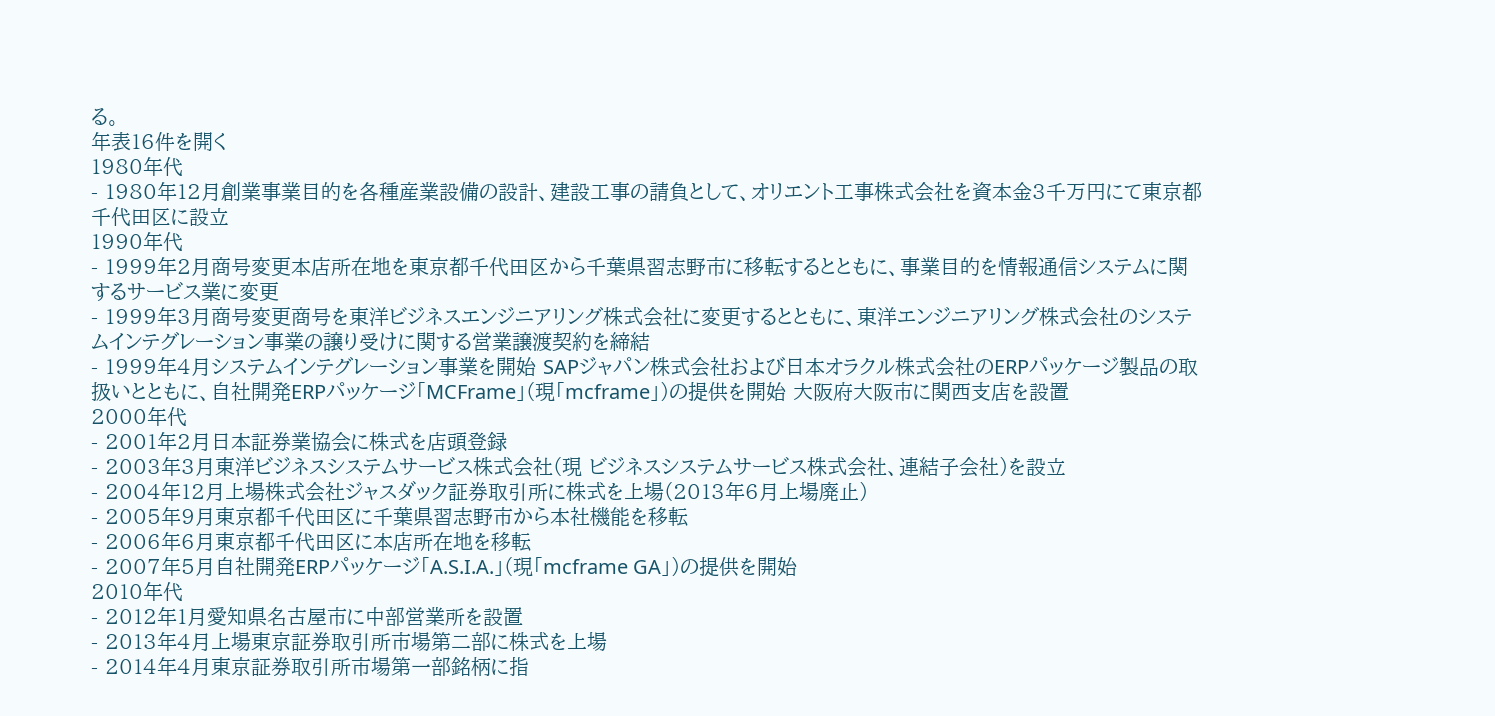る。
年表16件を開く
1980年代
- 1980年12月創業事業目的を各種産業設備の設計、建設工事の請負として、オリエント工事株式会社を資本金3千万円にて東京都千代田区に設立
1990年代
- 1999年2月商号変更本店所在地を東京都千代田区から千葉県習志野市に移転するとともに、事業目的を情報通信システムに関するサービス業に変更
- 1999年3月商号変更商号を東洋ビジネスエンジニアリング株式会社に変更するとともに、東洋エンジニアリング株式会社のシステムインテグレーション事業の譲り受けに関する営業譲渡契約を締結
- 1999年4月システムインテグレーション事業を開始 SAPジャパン株式会社および日本オラクル株式会社のERPパッケージ製品の取扱いとともに、自社開発ERPパッケージ「MCFrame」(現「mcframe」)の提供を開始 大阪府大阪市に関西支店を設置
2000年代
- 2001年2月日本証券業協会に株式を店頭登録
- 2003年3月東洋ビジネスシステムサービス株式会社(現 ビジネスシステムサービス株式会社、連結子会社)を設立
- 2004年12月上場株式会社ジャスダック証券取引所に株式を上場(2013年6月上場廃止)
- 2005年9月東京都千代田区に千葉県習志野市から本社機能を移転
- 2006年6月東京都千代田区に本店所在地を移転
- 2007年5月自社開発ERPパッケージ「A.S.I.A.」(現「mcframe GA」)の提供を開始
2010年代
- 2012年1月愛知県名古屋市に中部営業所を設置
- 2013年4月上場東京証券取引所市場第二部に株式を上場
- 2014年4月東京証券取引所市場第一部銘柄に指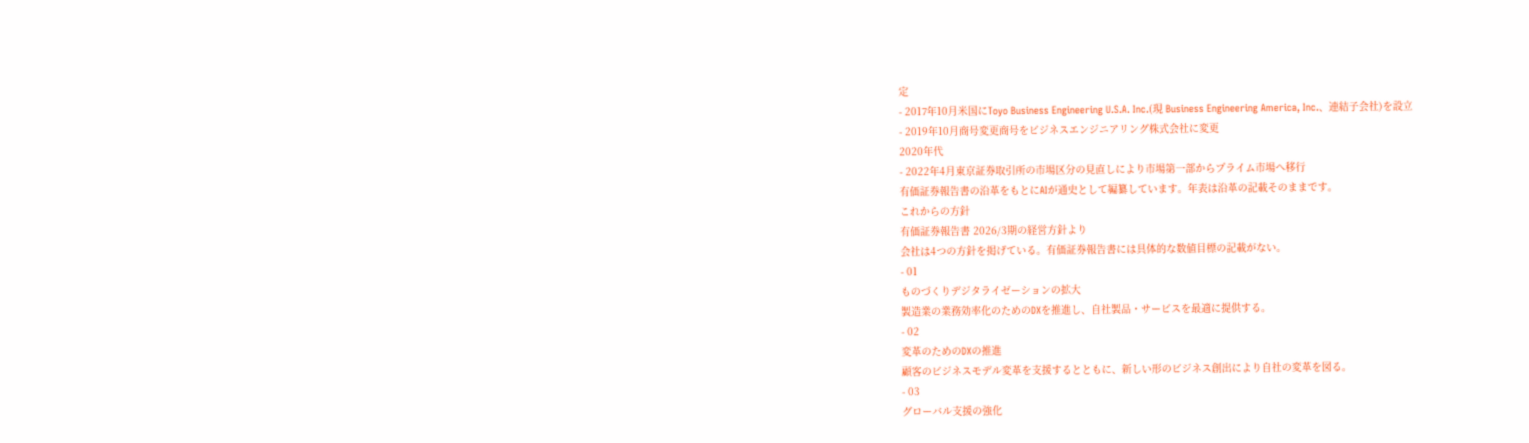定
- 2017年10月米国にToyo Business Engineering U.S.A. Inc.(現 Business Engineering America, Inc.、連結子会社)を設立
- 2019年10月商号変更商号をビジネスエンジニアリング株式会社に変更
2020年代
- 2022年4月東京証券取引所の市場区分の見直しにより市場第一部からプライム市場へ移行
有価証券報告書の沿革をもとにAIが通史として編纂しています。年表は沿革の記載そのままです。
これからの方針
有価証券報告書 2026/3期の経営方針より
会社は4つの方針を掲げている。有価証券報告書には具体的な数値目標の記載がない。
- 01
ものづくりデジタライゼーションの拡大
製造業の業務効率化のためのDXを推進し、自社製品・サービスを最適に提供する。
- 02
変革のためのDXの推進
顧客のビジネスモデル変革を支援するとともに、新しい形のビジネス創出により自社の変革を図る。
- 03
グローバル支援の強化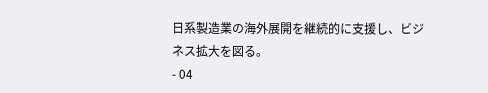日系製造業の海外展開を継続的に支援し、ビジネス拡大を図る。
- 04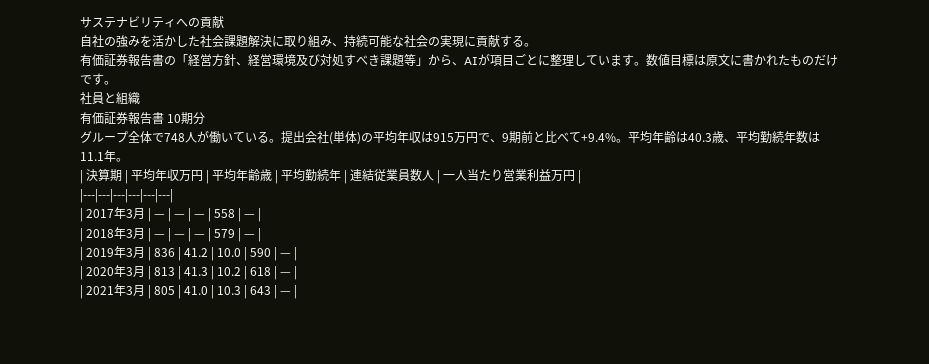サステナビリティへの貢献
自社の強みを活かした社会課題解決に取り組み、持続可能な社会の実現に貢献する。
有価証券報告書の「経営方針、経営環境及び対処すべき課題等」から、AIが項目ごとに整理しています。数値目標は原文に書かれたものだけです。
社員と組織
有価証券報告書 10期分
グループ全体で748人が働いている。提出会社(単体)の平均年収は915万円で、9期前と比べて+9.4%。平均年齢は40.3歳、平均勤続年数は11.1年。
| 決算期 | 平均年収万円 | 平均年齢歳 | 平均勤続年 | 連結従業員数人 | 一人当たり営業利益万円 |
|---|---|---|---|---|---|
| 2017年3月 | — | — | — | 558 | — |
| 2018年3月 | — | — | — | 579 | — |
| 2019年3月 | 836 | 41.2 | 10.0 | 590 | — |
| 2020年3月 | 813 | 41.3 | 10.2 | 618 | — |
| 2021年3月 | 805 | 41.0 | 10.3 | 643 | — |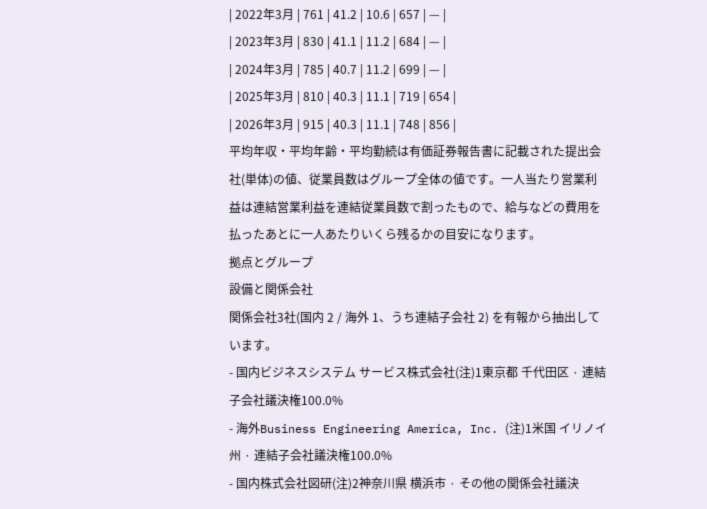| 2022年3月 | 761 | 41.2 | 10.6 | 657 | — |
| 2023年3月 | 830 | 41.1 | 11.2 | 684 | — |
| 2024年3月 | 785 | 40.7 | 11.2 | 699 | — |
| 2025年3月 | 810 | 40.3 | 11.1 | 719 | 654 |
| 2026年3月 | 915 | 40.3 | 11.1 | 748 | 856 |
平均年収・平均年齢・平均勤続は有価証券報告書に記載された提出会社(単体)の値、従業員数はグループ全体の値です。一人当たり営業利益は連結営業利益を連結従業員数で割ったもので、給与などの費用を払ったあとに一人あたりいくら残るかの目安になります。
拠点とグループ
設備と関係会社
関係会社3社(国内 2 / 海外 1、うち連結子会社 2) を有報から抽出しています。
- 国内ビジネスシステム サービス株式会社(注)1東京都 千代田区 · 連結子会社議決権100.0%
- 海外Business Engineering America, Inc. (注)1米国 イリノイ州 · 連結子会社議決権100.0%
- 国内株式会社図研(注)2神奈川県 横浜市 · その他の関係会社議決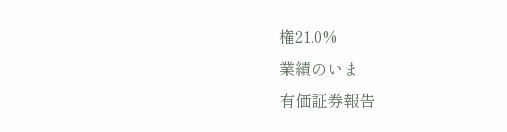権21.0%
業績のいま
有価証券報告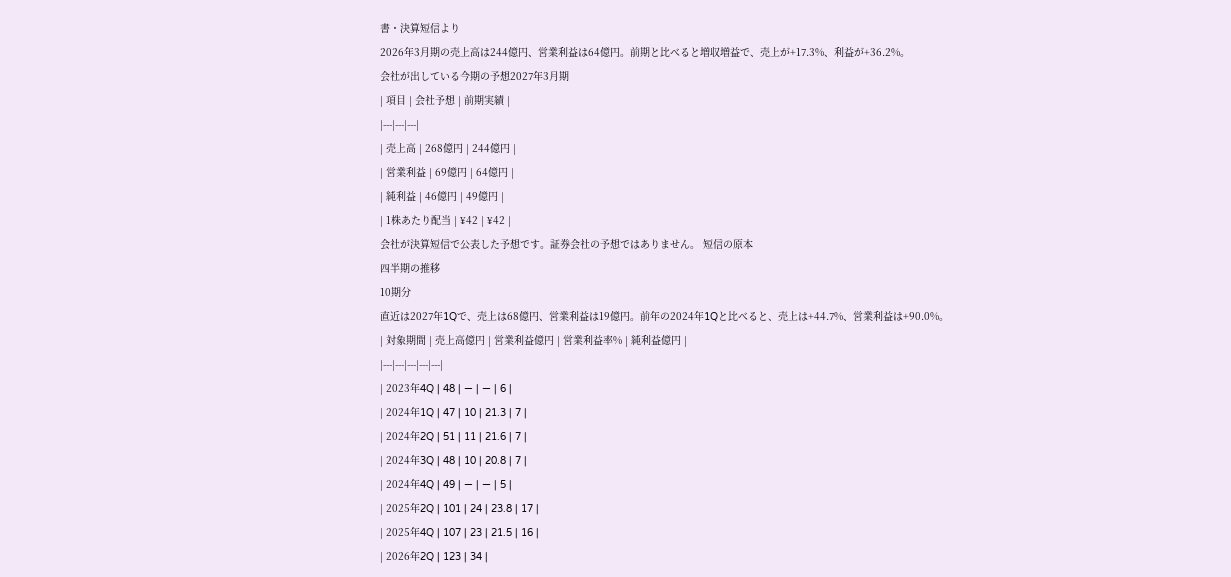書・決算短信より
2026年3月期の売上高は244億円、営業利益は64億円。前期と比べると増収増益で、売上が+17.3%、利益が+36.2%。
会社が出している今期の予想2027年3月期
| 項目 | 会社予想 | 前期実績 |
|---|---|---|
| 売上高 | 268億円 | 244億円 |
| 営業利益 | 69億円 | 64億円 |
| 純利益 | 46億円 | 49億円 |
| 1株あたり配当 | ¥42 | ¥42 |
会社が決算短信で公表した予想です。証券会社の予想ではありません。 短信の原本
四半期の推移
10期分
直近は2027年1Qで、売上は68億円、営業利益は19億円。前年の2024年1Qと比べると、売上は+44.7%、営業利益は+90.0%。
| 対象期間 | 売上高億円 | 営業利益億円 | 営業利益率% | 純利益億円 |
|---|---|---|---|---|
| 2023年4Q | 48 | — | — | 6 |
| 2024年1Q | 47 | 10 | 21.3 | 7 |
| 2024年2Q | 51 | 11 | 21.6 | 7 |
| 2024年3Q | 48 | 10 | 20.8 | 7 |
| 2024年4Q | 49 | — | — | 5 |
| 2025年2Q | 101 | 24 | 23.8 | 17 |
| 2025年4Q | 107 | 23 | 21.5 | 16 |
| 2026年2Q | 123 | 34 |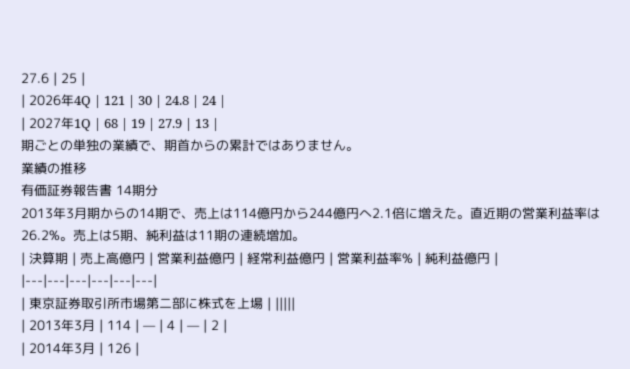27.6 | 25 |
| 2026年4Q | 121 | 30 | 24.8 | 24 |
| 2027年1Q | 68 | 19 | 27.9 | 13 |
期ごとの単独の業績で、期首からの累計ではありません。
業績の推移
有価証券報告書 14期分
2013年3月期からの14期で、売上は114億円から244億円へ2.1倍に増えた。直近期の営業利益率は26.2%。売上は5期、純利益は11期の連続増加。
| 決算期 | 売上高億円 | 営業利益億円 | 経常利益億円 | 営業利益率% | 純利益億円 |
|---|---|---|---|---|---|
| 東京証券取引所市場第二部に株式を上場 | |||||
| 2013年3月 | 114 | — | 4 | — | 2 |
| 2014年3月 | 126 |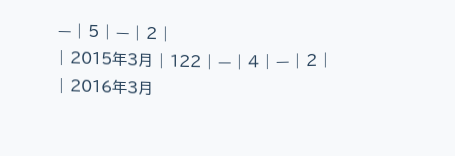— | 5 | — | 2 |
| 2015年3月 | 122 | — | 4 | — | 2 |
| 2016年3月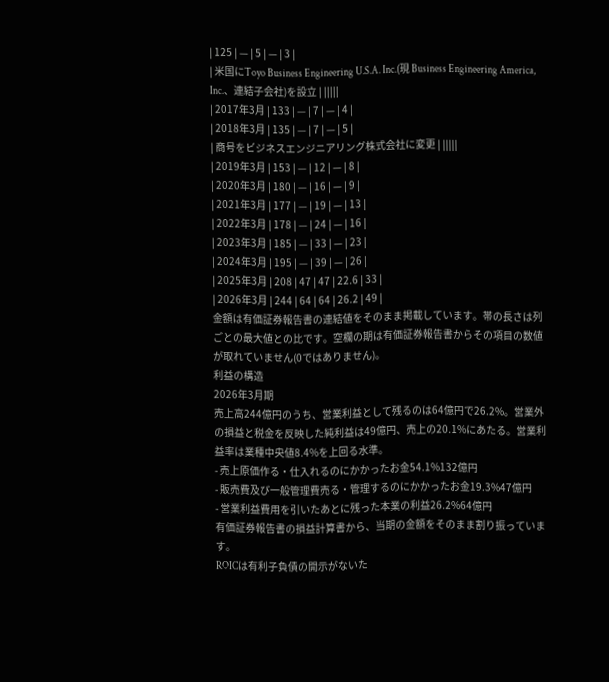| 125 | — | 5 | — | 3 |
| 米国にToyo Business Engineering U.S.A. Inc.(現 Business Engineering America, Inc.、連結子会社)を設立 | |||||
| 2017年3月 | 133 | — | 7 | — | 4 |
| 2018年3月 | 135 | — | 7 | — | 5 |
| 商号をビジネスエンジニアリング株式会社に変更 | |||||
| 2019年3月 | 153 | — | 12 | — | 8 |
| 2020年3月 | 180 | — | 16 | — | 9 |
| 2021年3月 | 177 | — | 19 | — | 13 |
| 2022年3月 | 178 | — | 24 | — | 16 |
| 2023年3月 | 185 | — | 33 | — | 23 |
| 2024年3月 | 195 | — | 39 | — | 26 |
| 2025年3月 | 208 | 47 | 47 | 22.6 | 33 |
| 2026年3月 | 244 | 64 | 64 | 26.2 | 49 |
金額は有価証券報告書の連結値をそのまま掲載しています。帯の長さは列ごとの最大値との比です。空欄の期は有価証券報告書からその項目の数値が取れていません(0ではありません)。
利益の構造
2026年3月期
売上高244億円のうち、営業利益として残るのは64億円で26.2%。営業外の損益と税金を反映した純利益は49億円、売上の20.1%にあたる。営業利益率は業種中央値8.4%を上回る水準。
- 売上原価作る・仕入れるのにかかったお金54.1%132億円
- 販売費及び一般管理費売る・管理するのにかかったお金19.3%47億円
- 営業利益費用を引いたあとに残った本業の利益26.2%64億円
有価証券報告書の損益計算書から、当期の金額をそのまま割り振っています。
ROICは有利子負債の開示がないた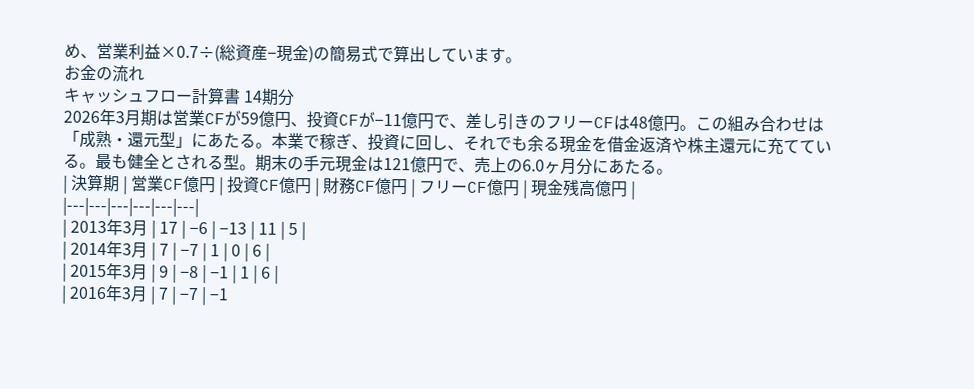め、営業利益×0.7÷(総資産−現金)の簡易式で算出しています。
お金の流れ
キャッシュフロー計算書 14期分
2026年3月期は営業CFが59億円、投資CFが−11億円で、差し引きのフリーCFは48億円。この組み合わせは「成熟・還元型」にあたる。本業で稼ぎ、投資に回し、それでも余る現金を借金返済や株主還元に充てている。最も健全とされる型。期末の手元現金は121億円で、売上の6.0ヶ月分にあたる。
| 決算期 | 営業CF億円 | 投資CF億円 | 財務CF億円 | フリーCF億円 | 現金残高億円 |
|---|---|---|---|---|---|
| 2013年3月 | 17 | −6 | −13 | 11 | 5 |
| 2014年3月 | 7 | −7 | 1 | 0 | 6 |
| 2015年3月 | 9 | −8 | −1 | 1 | 6 |
| 2016年3月 | 7 | −7 | −1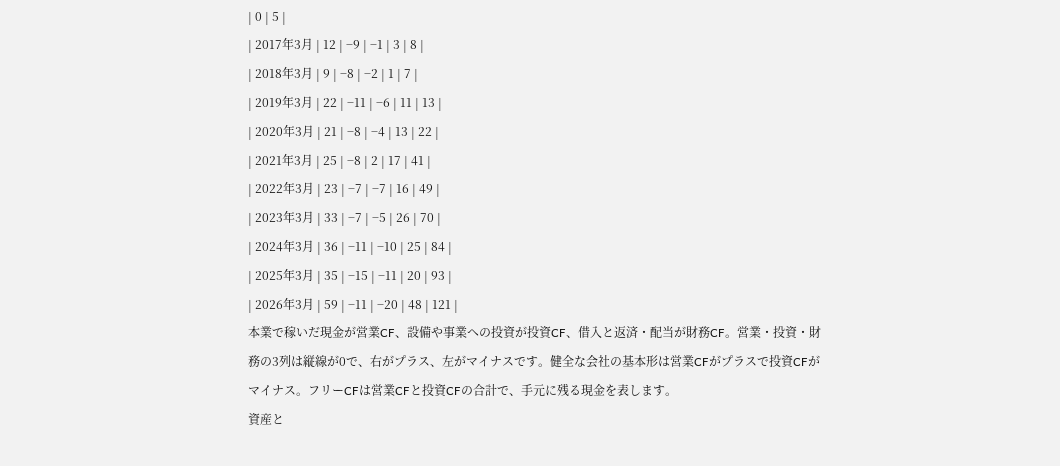| 0 | 5 |
| 2017年3月 | 12 | −9 | −1 | 3 | 8 |
| 2018年3月 | 9 | −8 | −2 | 1 | 7 |
| 2019年3月 | 22 | −11 | −6 | 11 | 13 |
| 2020年3月 | 21 | −8 | −4 | 13 | 22 |
| 2021年3月 | 25 | −8 | 2 | 17 | 41 |
| 2022年3月 | 23 | −7 | −7 | 16 | 49 |
| 2023年3月 | 33 | −7 | −5 | 26 | 70 |
| 2024年3月 | 36 | −11 | −10 | 25 | 84 |
| 2025年3月 | 35 | −15 | −11 | 20 | 93 |
| 2026年3月 | 59 | −11 | −20 | 48 | 121 |
本業で稼いだ現金が営業CF、設備や事業への投資が投資CF、借入と返済・配当が財務CF。営業・投資・財務の3列は縦線が0で、右がプラス、左がマイナスです。健全な会社の基本形は営業CFがプラスで投資CFがマイナス。フリーCFは営業CFと投資CFの合計で、手元に残る現金を表します。
資産と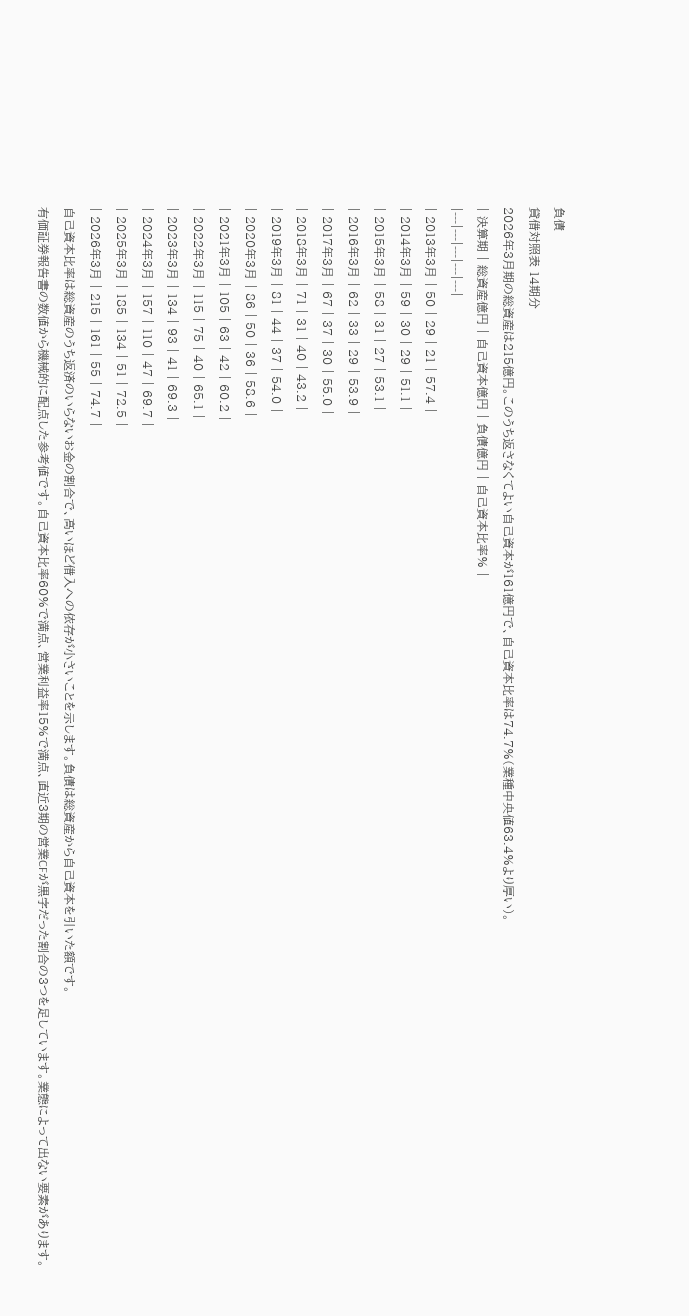負債
貸借対照表 14期分
2026年3月期の総資産は215億円。このうち返さなくてよい自己資本が161億円で、自己資本比率は74.7%(業種中央値63.4%より厚い)。
| 決算期 | 総資産億円 | 自己資本億円 | 負債億円 | 自己資本比率% |
|---|---|---|---|---|
| 2013年3月 | 50 | 29 | 21 | 57.4 |
| 2014年3月 | 59 | 30 | 29 | 51.1 |
| 2015年3月 | 58 | 31 | 27 | 53.1 |
| 2016年3月 | 62 | 33 | 29 | 53.9 |
| 2017年3月 | 67 | 37 | 30 | 55.0 |
| 2018年3月 | 71 | 31 | 40 | 43.2 |
| 2019年3月 | 81 | 44 | 37 | 54.0 |
| 2020年3月 | 86 | 50 | 36 | 58.6 |
| 2021年3月 | 105 | 63 | 42 | 60.2 |
| 2022年3月 | 115 | 75 | 40 | 65.1 |
| 2023年3月 | 134 | 93 | 41 | 69.3 |
| 2024年3月 | 157 | 110 | 47 | 69.7 |
| 2025年3月 | 185 | 134 | 51 | 72.5 |
| 2026年3月 | 215 | 161 | 55 | 74.7 |
自己資本比率は総資産のうち返済のいらないお金の割合で、高いほど借入への依存が小さいことを示します。負債は総資産から自己資本を引いた額です。
有価証券報告書の数値から機械的に配点した参考値です。自己資本比率60%で満点、営業利益率15%で満点、直近3期の営業CFが黒字だった割合の3つを足しています。業態によって出ない要素があります。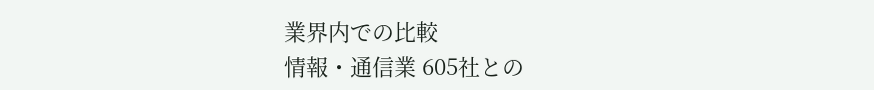業界内での比較
情報・通信業 605社との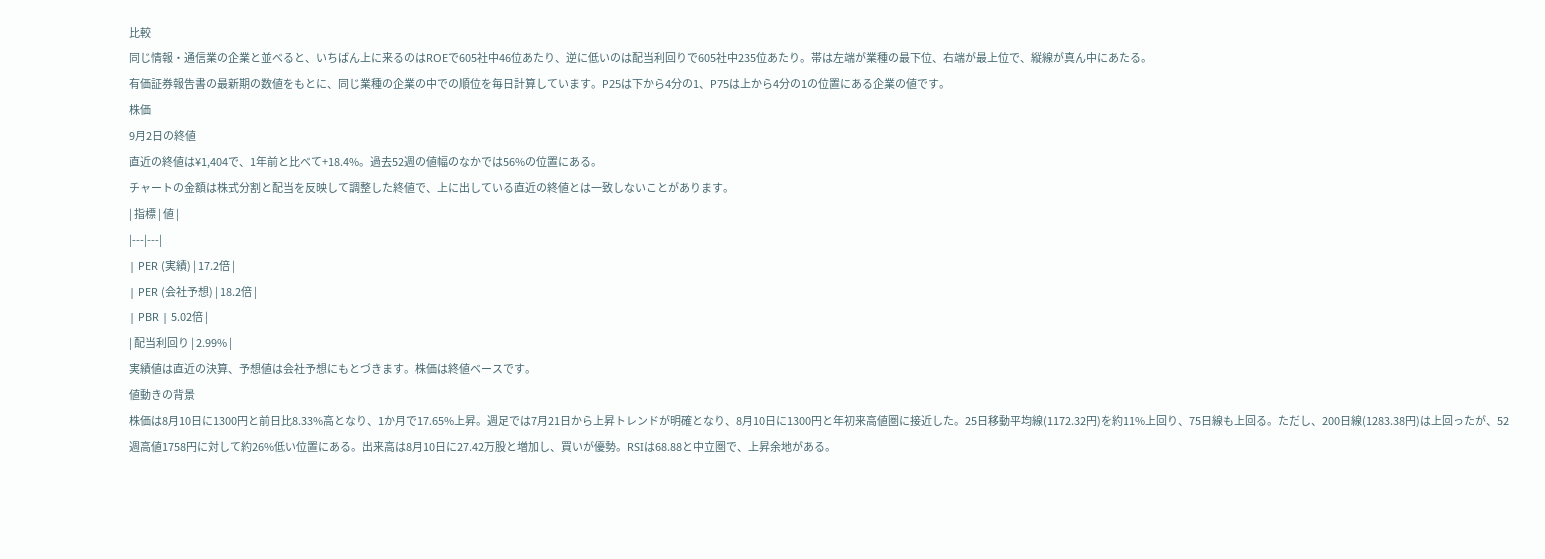比較
同じ情報・通信業の企業と並べると、いちばん上に来るのはROEで605社中46位あたり、逆に低いのは配当利回りで605社中235位あたり。帯は左端が業種の最下位、右端が最上位で、縦線が真ん中にあたる。
有価証券報告書の最新期の数値をもとに、同じ業種の企業の中での順位を毎日計算しています。P25は下から4分の1、P75は上から4分の1の位置にある企業の値です。
株価
9月2日の終値
直近の終値は¥1,404で、1年前と比べて+18.4%。過去52週の値幅のなかでは56%の位置にある。
チャートの金額は株式分割と配当を反映して調整した終値で、上に出している直近の終値とは一致しないことがあります。
| 指標 | 値 |
|---|---|
| PER (実績) | 17.2倍 |
| PER (会社予想) | 18.2倍 |
| PBR | 5.02倍 |
| 配当利回り | 2.99% |
実績値は直近の決算、予想値は会社予想にもとづきます。株価は終値ベースです。
値動きの背景
株価は8月10日に1300円と前日比8.33%高となり、1か月で17.65%上昇。週足では7月21日から上昇トレンドが明確となり、8月10日に1300円と年初来高値圏に接近した。25日移動平均線(1172.32円)を約11%上回り、75日線も上回る。ただし、200日線(1283.38円)は上回ったが、52週高値1758円に対して約26%低い位置にある。出来高は8月10日に27.42万股と増加し、買いが優勢。RSIは68.88と中立圏で、上昇余地がある。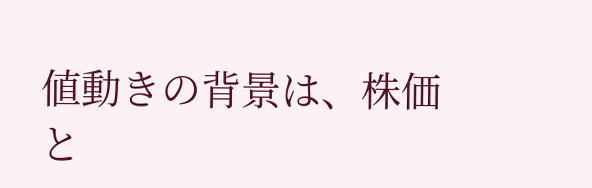値動きの背景は、株価と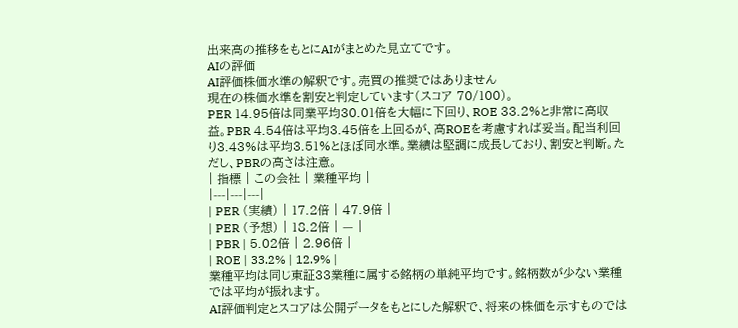出来高の推移をもとにAIがまとめた見立てです。
AIの評価
AI評価株価水準の解釈です。売買の推奨ではありません
現在の株価水準を割安と判定しています(スコア 70/100)。
PER 14.95倍は同業平均30.01倍を大幅に下回り、ROE 33.2%と非常に高収益。PBR 4.54倍は平均3.45倍を上回るが、高ROEを考慮すれば妥当。配当利回り3.43%は平均3.51%とほぼ同水準。業績は堅調に成長しており、割安と判断。ただし、PBRの高さは注意。
| 指標 | この会社 | 業種平均 |
|---|---|---|
| PER (実績) | 17.2倍 | 47.9倍 |
| PER (予想) | 18.2倍 | — |
| PBR | 5.02倍 | 2.96倍 |
| ROE | 33.2% | 12.9% |
業種平均は同じ東証33業種に属する銘柄の単純平均です。銘柄数が少ない業種では平均が振れます。
AI評価判定とスコアは公開データをもとにした解釈で、将来の株価を示すものでは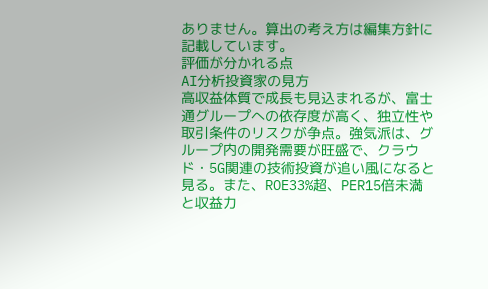ありません。算出の考え方は編集方針に記載しています。
評価が分かれる点
AI分析投資家の見方
高収益体質で成長も見込まれるが、富士通グループへの依存度が高く、独立性や取引条件のリスクが争点。強気派は、グループ内の開発需要が旺盛で、クラウド・5G関連の技術投資が追い風になると見る。また、ROE33%超、PER15倍未満と収益力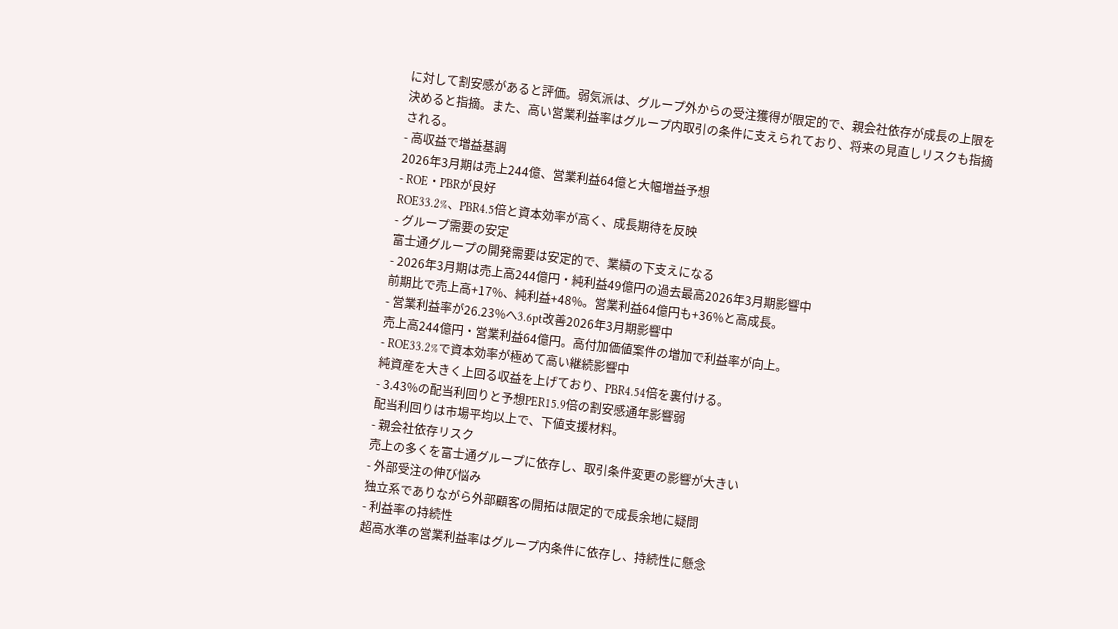に対して割安感があると評価。弱気派は、グループ外からの受注獲得が限定的で、親会社依存が成長の上限を決めると指摘。また、高い営業利益率はグループ内取引の条件に支えられており、将来の見直しリスクも指摘される。
- 高収益で増益基調
2026年3月期は売上244億、営業利益64億と大幅増益予想
- ROE・PBRが良好
ROE33.2%、PBR4.5倍と資本効率が高く、成長期待を反映
- グループ需要の安定
富士通グループの開発需要は安定的で、業績の下支えになる
- 2026年3月期は売上高244億円・純利益49億円の過去最高2026年3月期影響中
前期比で売上高+17%、純利益+48%。営業利益64億円も+36%と高成長。
- 営業利益率が26.23%へ3.6pt改善2026年3月期影響中
売上高244億円・営業利益64億円。高付加価値案件の増加で利益率が向上。
- ROE33.2%で資本効率が極めて高い継続影響中
純資産を大きく上回る収益を上げており、PBR4.54倍を裏付ける。
- 3.43%の配当利回りと予想PER15.9倍の割安感通年影響弱
配当利回りは市場平均以上で、下値支援材料。
- 親会社依存リスク
売上の多くを富士通グループに依存し、取引条件変更の影響が大きい
- 外部受注の伸び悩み
独立系でありながら外部顧客の開拓は限定的で成長余地に疑問
- 利益率の持続性
超高水準の営業利益率はグループ内条件に依存し、持続性に懸念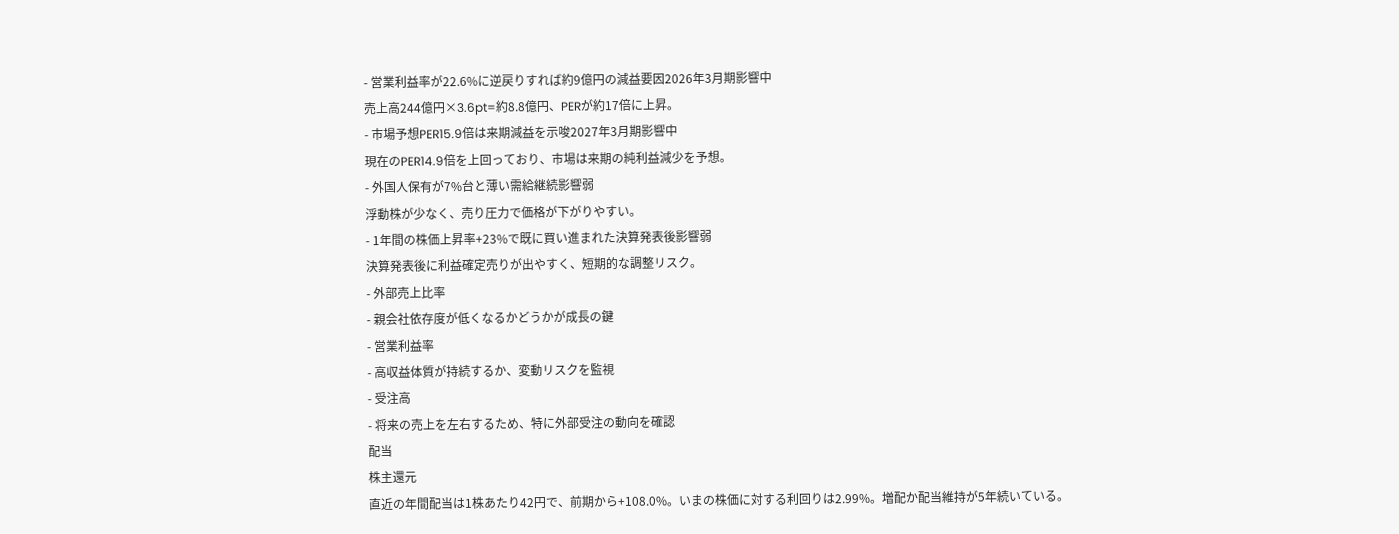- 営業利益率が22.6%に逆戻りすれば約9億円の減益要因2026年3月期影響中
売上高244億円×3.6pt=約8.8億円、PERが約17倍に上昇。
- 市場予想PER15.9倍は来期減益を示唆2027年3月期影響中
現在のPER14.9倍を上回っており、市場は来期の純利益減少を予想。
- 外国人保有が7%台と薄い需給継続影響弱
浮動株が少なく、売り圧力で価格が下がりやすい。
- 1年間の株価上昇率+23%で既に買い進まれた決算発表後影響弱
決算発表後に利益確定売りが出やすく、短期的な調整リスク。
- 外部売上比率
- 親会社依存度が低くなるかどうかが成長の鍵
- 営業利益率
- 高収益体質が持続するか、変動リスクを監視
- 受注高
- 将来の売上を左右するため、特に外部受注の動向を確認
配当
株主還元
直近の年間配当は1株あたり42円で、前期から+108.0%。いまの株価に対する利回りは2.99%。増配か配当維持が5年続いている。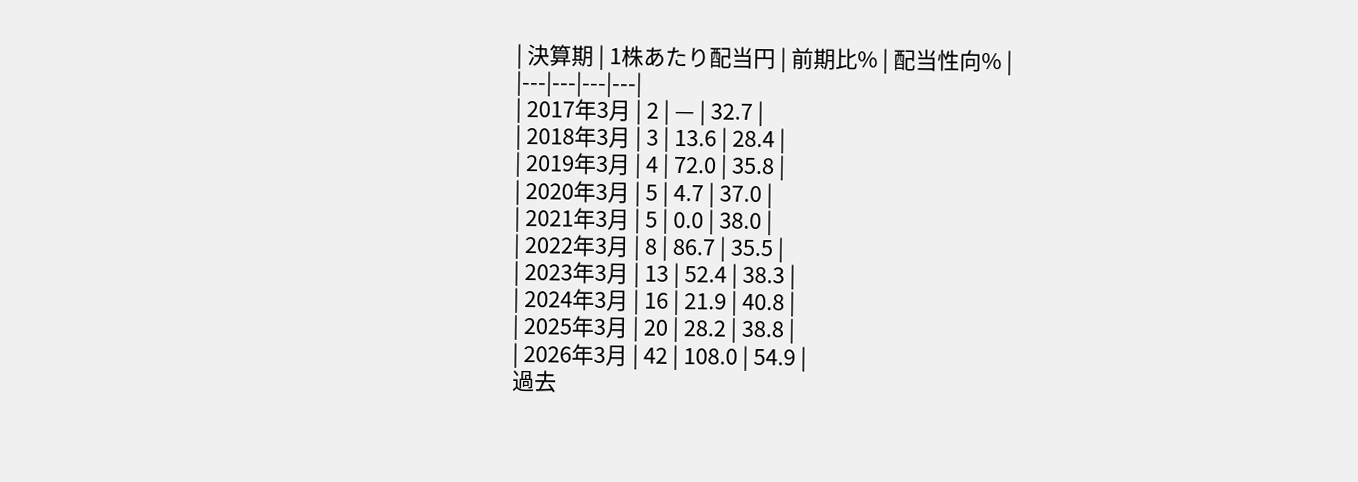| 決算期 | 1株あたり配当円 | 前期比% | 配当性向% |
|---|---|---|---|
| 2017年3月 | 2 | — | 32.7 |
| 2018年3月 | 3 | 13.6 | 28.4 |
| 2019年3月 | 4 | 72.0 | 35.8 |
| 2020年3月 | 5 | 4.7 | 37.0 |
| 2021年3月 | 5 | 0.0 | 38.0 |
| 2022年3月 | 8 | 86.7 | 35.5 |
| 2023年3月 | 13 | 52.4 | 38.3 |
| 2024年3月 | 16 | 21.9 | 40.8 |
| 2025年3月 | 20 | 28.2 | 38.8 |
| 2026年3月 | 42 | 108.0 | 54.9 |
過去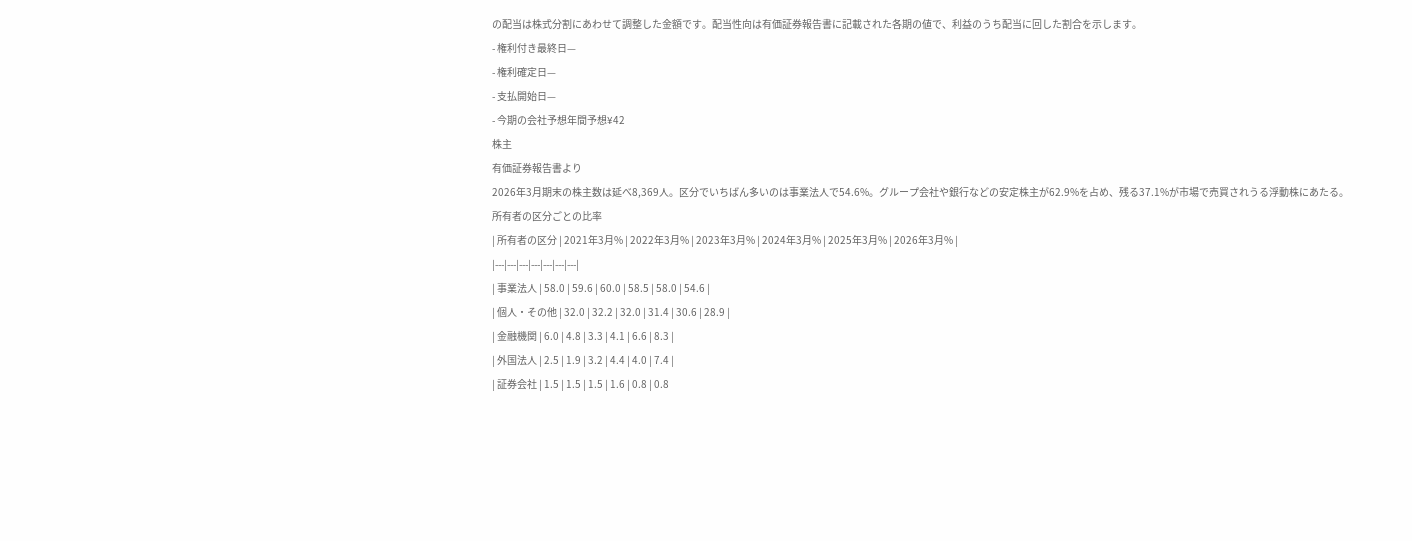の配当は株式分割にあわせて調整した金額です。配当性向は有価証券報告書に記載された各期の値で、利益のうち配当に回した割合を示します。
- 権利付き最終日—
- 権利確定日—
- 支払開始日—
- 今期の会社予想年間予想¥42
株主
有価証券報告書より
2026年3月期末の株主数は延べ8,369人。区分でいちばん多いのは事業法人で54.6%。グループ会社や銀行などの安定株主が62.9%を占め、残る37.1%が市場で売買されうる浮動株にあたる。
所有者の区分ごとの比率
| 所有者の区分 | 2021年3月% | 2022年3月% | 2023年3月% | 2024年3月% | 2025年3月% | 2026年3月% |
|---|---|---|---|---|---|---|
| 事業法人 | 58.0 | 59.6 | 60.0 | 58.5 | 58.0 | 54.6 |
| 個人・その他 | 32.0 | 32.2 | 32.0 | 31.4 | 30.6 | 28.9 |
| 金融機関 | 6.0 | 4.8 | 3.3 | 4.1 | 6.6 | 8.3 |
| 外国法人 | 2.5 | 1.9 | 3.2 | 4.4 | 4.0 | 7.4 |
| 証券会社 | 1.5 | 1.5 | 1.5 | 1.6 | 0.8 | 0.8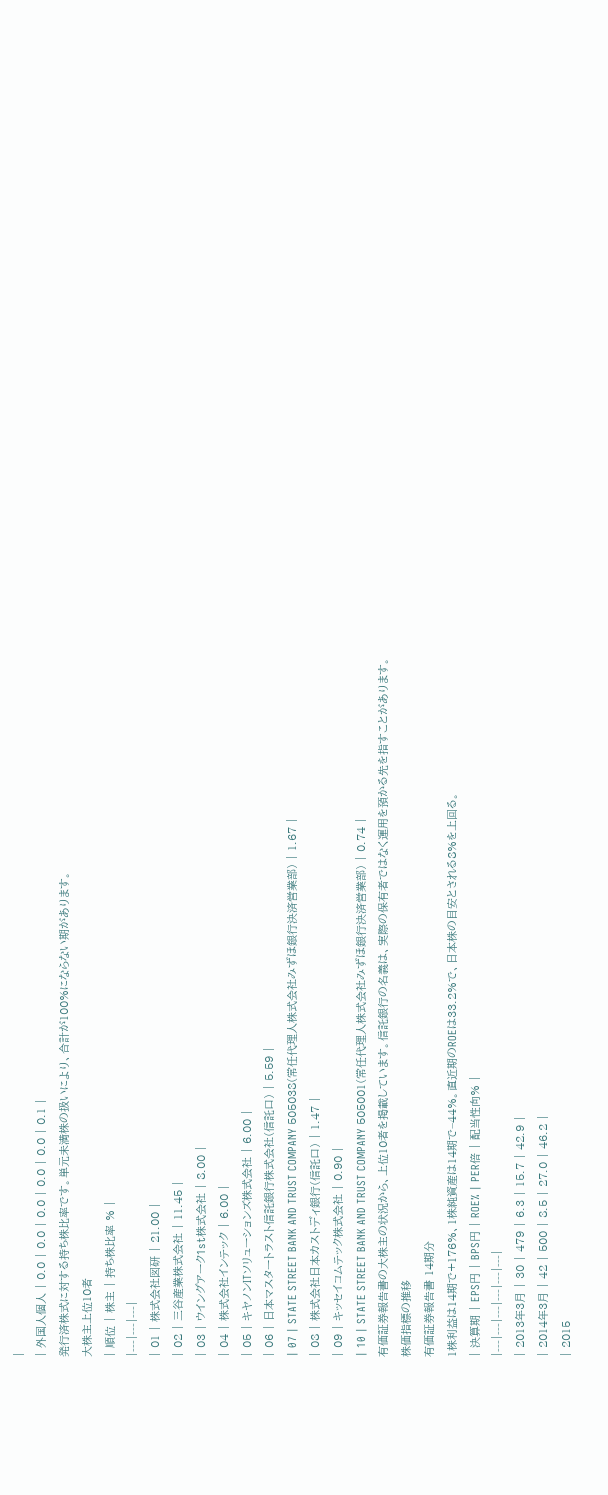|
| 外国人個人 | 0.0 | 0.0 | 0.0 | 0.0 | 0.0 | 0.1 |
発行済株式に対する持ち株比率です。単元未満株の扱いにより、合計が100%にならない期があります。
大株主上位10者
| 順位 | 株主 | 持ち株比率 % |
|---|---|---|
| 01 | 株式会社図研 | 21.00 |
| 02 | 三谷産業株式会社 | 11.45 |
| 03 | ウイングアーク1st株式会社 | 8.00 |
| 04 | 株式会社インテック | 6.00 |
| 05 | キヤノンITソリューションズ株式会社 | 6.00 |
| 06 | 日本マスタートラスト信託銀行株式会社(信託口) | 5.59 |
| 07 | STATE STREET BANK AND TRUST COMPANY 505038(常任代理人株式会社みずほ銀行決済営業部) | 1.67 |
| 08 | 株式会社日本カストディ銀行(信託口) | 1.47 |
| 09 | キッセイコムテック株式会社 | 0.90 |
| 10 | STATE STREET BANK AND TRUST COMPANY 505001(常任代理人株式会社みずほ銀行決済営業部) | 0.74 |
有価証券報告書の大株主の状況から、上位10者を掲載しています。信託銀行の名義は、実際の保有者ではなく運用を預かる先を指すことがあります。
株価指標の推移
有価証券報告書 14期分
1株利益は14期で+176%、1株純資産は14期で−44%。直近期のROEは33.2%で、日本株の目安とされる8%を上回る。
| 決算期 | EPS円 | BPS円 | ROE% | PER倍 | 配当性向% |
|---|---|---|---|---|---|
| 2013年3月 | 30 | 479 | 6.3 | 15.7 | 42.9 |
| 2014年3月 | 42 | 500 | 8.5 | 27.0 | 46.2 |
| 2015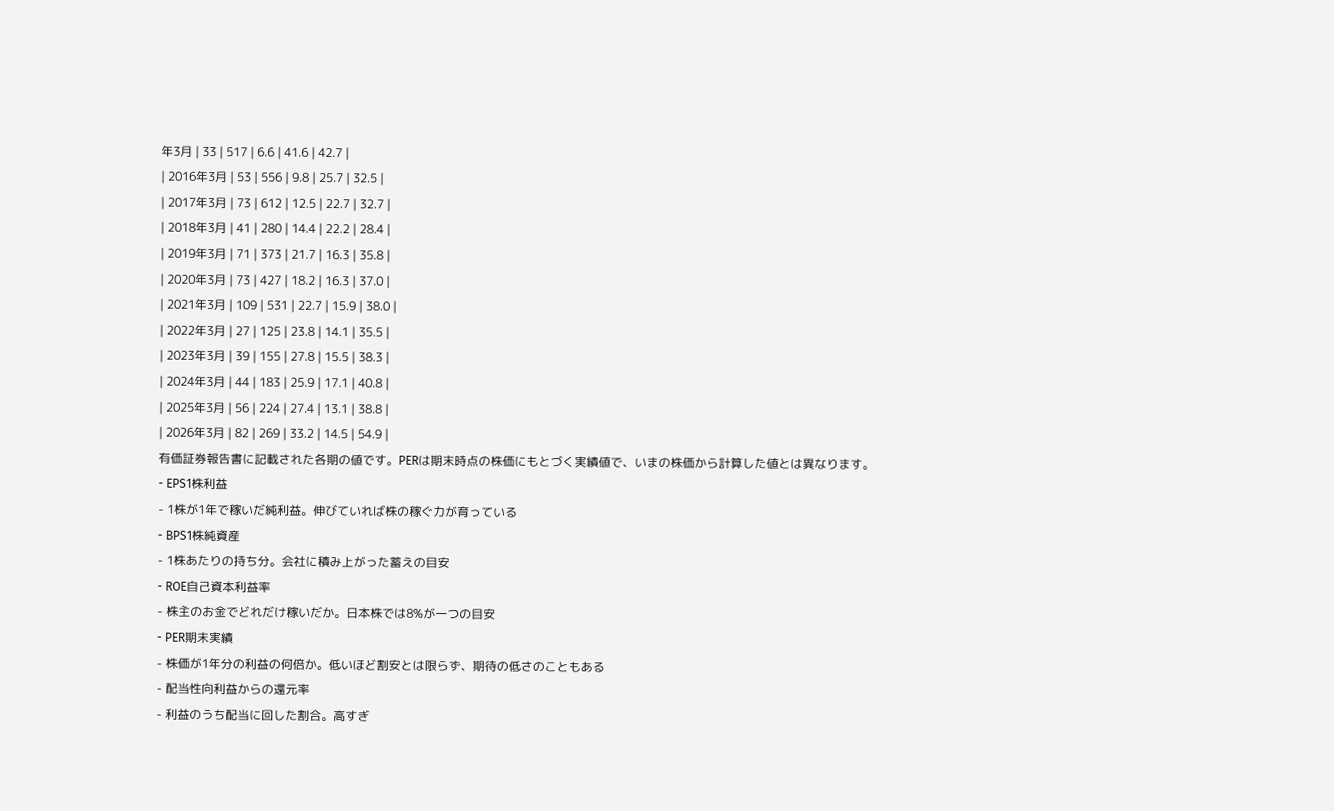年3月 | 33 | 517 | 6.6 | 41.6 | 42.7 |
| 2016年3月 | 53 | 556 | 9.8 | 25.7 | 32.5 |
| 2017年3月 | 73 | 612 | 12.5 | 22.7 | 32.7 |
| 2018年3月 | 41 | 280 | 14.4 | 22.2 | 28.4 |
| 2019年3月 | 71 | 373 | 21.7 | 16.3 | 35.8 |
| 2020年3月 | 73 | 427 | 18.2 | 16.3 | 37.0 |
| 2021年3月 | 109 | 531 | 22.7 | 15.9 | 38.0 |
| 2022年3月 | 27 | 125 | 23.8 | 14.1 | 35.5 |
| 2023年3月 | 39 | 155 | 27.8 | 15.5 | 38.3 |
| 2024年3月 | 44 | 183 | 25.9 | 17.1 | 40.8 |
| 2025年3月 | 56 | 224 | 27.4 | 13.1 | 38.8 |
| 2026年3月 | 82 | 269 | 33.2 | 14.5 | 54.9 |
有価証券報告書に記載された各期の値です。PERは期末時点の株価にもとづく実績値で、いまの株価から計算した値とは異なります。
- EPS1株利益
- 1株が1年で稼いだ純利益。伸びていれば株の稼ぐ力が育っている
- BPS1株純資産
- 1株あたりの持ち分。会社に積み上がった蓄えの目安
- ROE自己資本利益率
- 株主のお金でどれだけ稼いだか。日本株では8%が一つの目安
- PER期末実績
- 株価が1年分の利益の何倍か。低いほど割安とは限らず、期待の低さのこともある
- 配当性向利益からの還元率
- 利益のうち配当に回した割合。高すぎ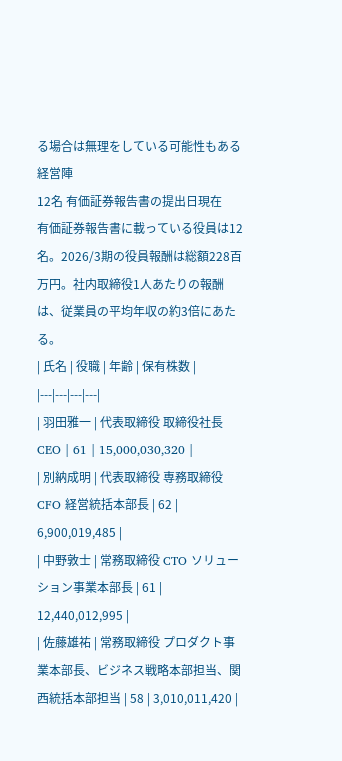る場合は無理をしている可能性もある
経営陣
12名 有価証券報告書の提出日現在
有価証券報告書に載っている役員は12名。2026/3期の役員報酬は総額228百万円。社内取締役1人あたりの報酬は、従業員の平均年収の約3倍にあたる。
| 氏名 | 役職 | 年齢 | 保有株数 |
|---|---|---|---|
| 羽田雅一 | 代表取締役 取締役社長 CEO | 61 | 15,000,030,320 |
| 別納成明 | 代表取締役 専務取締役 CFO 経営統括本部長 | 62 | 6,900,019,485 |
| 中野敦士 | 常務取締役 CTO ソリューション事業本部長 | 61 | 12,440,012,995 |
| 佐藤雄祐 | 常務取締役 プロダクト事業本部長、ビジネス戦略本部担当、関西統括本部担当 | 58 | 3,010,011,420 |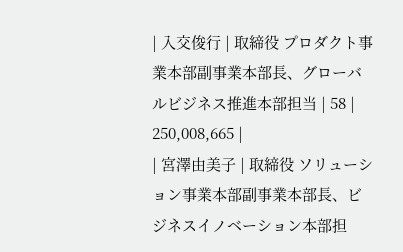| 入交俊行 | 取締役 プロダクト事業本部副事業本部長、グローバルビジネス推進本部担当 | 58 | 250,008,665 |
| 宮澤由美子 | 取締役 ソリューション事業本部副事業本部長、ビジネスイノベーション本部担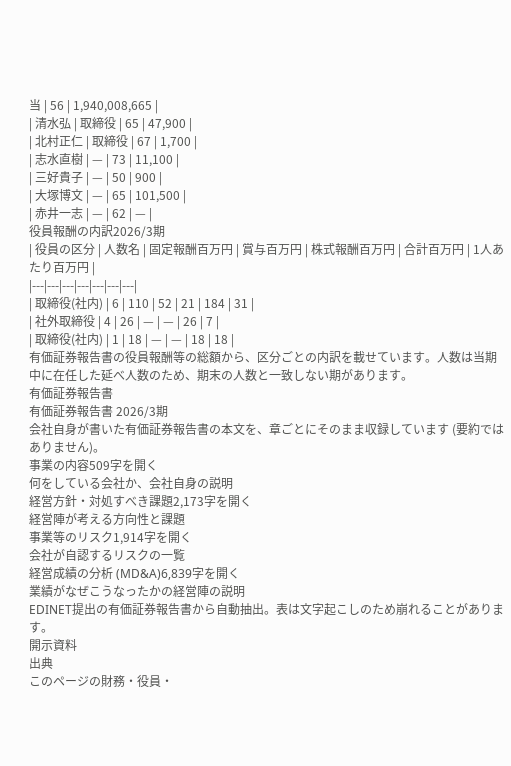当 | 56 | 1,940,008,665 |
| 清水弘 | 取締役 | 65 | 47,900 |
| 北村正仁 | 取締役 | 67 | 1,700 |
| 志水直樹 | — | 73 | 11,100 |
| 三好貴子 | — | 50 | 900 |
| 大塚博文 | — | 65 | 101,500 |
| 赤井一志 | — | 62 | — |
役員報酬の内訳2026/3期
| 役員の区分 | 人数名 | 固定報酬百万円 | 賞与百万円 | 株式報酬百万円 | 合計百万円 | 1人あたり百万円 |
|---|---|---|---|---|---|---|
| 取締役(社内) | 6 | 110 | 52 | 21 | 184 | 31 |
| 社外取締役 | 4 | 26 | — | — | 26 | 7 |
| 取締役(社内) | 1 | 18 | — | — | 18 | 18 |
有価証券報告書の役員報酬等の総額から、区分ごとの内訳を載せています。人数は当期中に在任した延べ人数のため、期末の人数と一致しない期があります。
有価証券報告書
有価証券報告書 2026/3期
会社自身が書いた有価証券報告書の本文を、章ごとにそのまま収録しています (要約ではありません)。
事業の内容509字を開く
何をしている会社か、会社自身の説明
経営方針・対処すべき課題2,173字を開く
経営陣が考える方向性と課題
事業等のリスク1,914字を開く
会社が自認するリスクの一覧
経営成績の分析 (MD&A)6,839字を開く
業績がなぜこうなったかの経営陣の説明
EDINET提出の有価証券報告書から自動抽出。表は文字起こしのため崩れることがあります。
開示資料
出典
このページの財務・役員・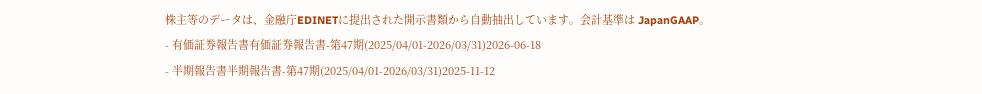株主等のデータは、金融庁EDINETに提出された開示書類から自動抽出しています。会計基準は JapanGAAP。
- 有価証券報告書有価証券報告書-第47期(2025/04/01-2026/03/31)2026-06-18
- 半期報告書半期報告書-第47期(2025/04/01-2026/03/31)2025-11-12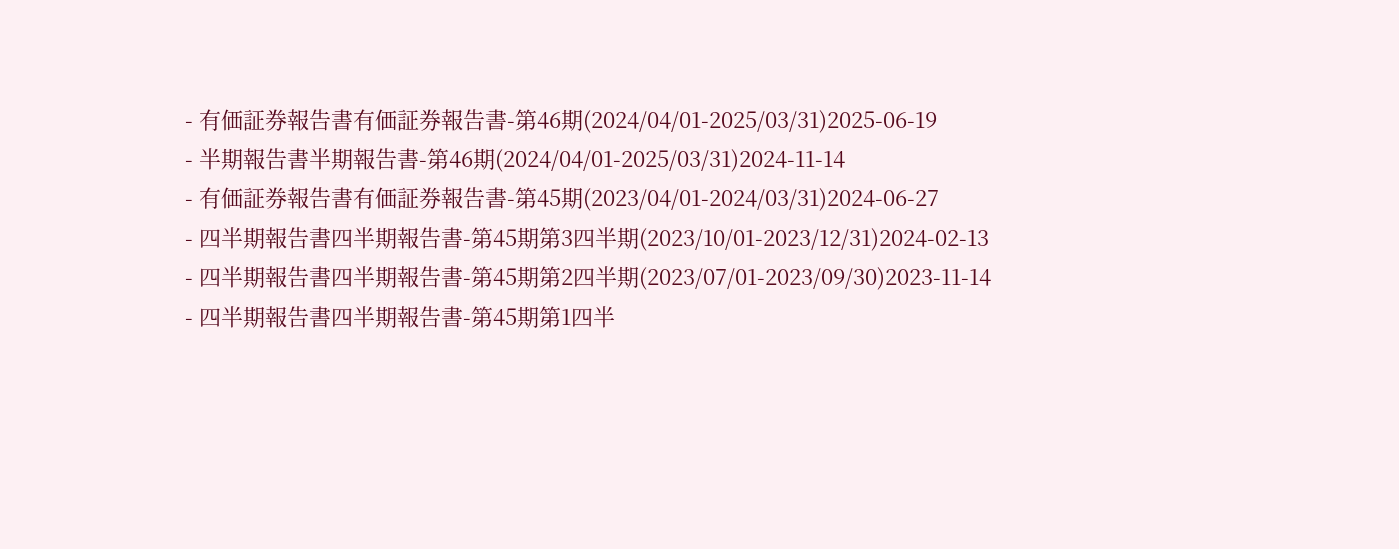- 有価証券報告書有価証券報告書-第46期(2024/04/01-2025/03/31)2025-06-19
- 半期報告書半期報告書-第46期(2024/04/01-2025/03/31)2024-11-14
- 有価証券報告書有価証券報告書-第45期(2023/04/01-2024/03/31)2024-06-27
- 四半期報告書四半期報告書-第45期第3四半期(2023/10/01-2023/12/31)2024-02-13
- 四半期報告書四半期報告書-第45期第2四半期(2023/07/01-2023/09/30)2023-11-14
- 四半期報告書四半期報告書-第45期第1四半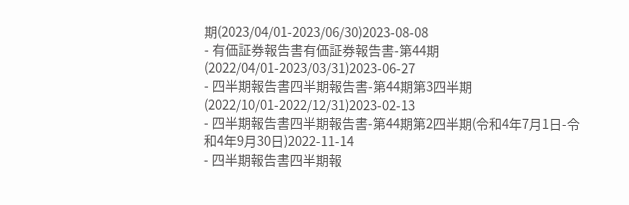期(2023/04/01-2023/06/30)2023-08-08
- 有価証券報告書有価証券報告書-第44期(2022/04/01-2023/03/31)2023-06-27
- 四半期報告書四半期報告書-第44期第3四半期(2022/10/01-2022/12/31)2023-02-13
- 四半期報告書四半期報告書-第44期第2四半期(令和4年7月1日-令和4年9月30日)2022-11-14
- 四半期報告書四半期報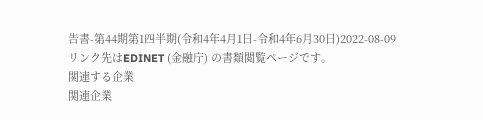告書-第44期第1四半期(令和4年4月1日-令和4年6月30日)2022-08-09
リンク先はEDINET (金融庁) の書類閲覧ページです。
関連する企業
関連企業